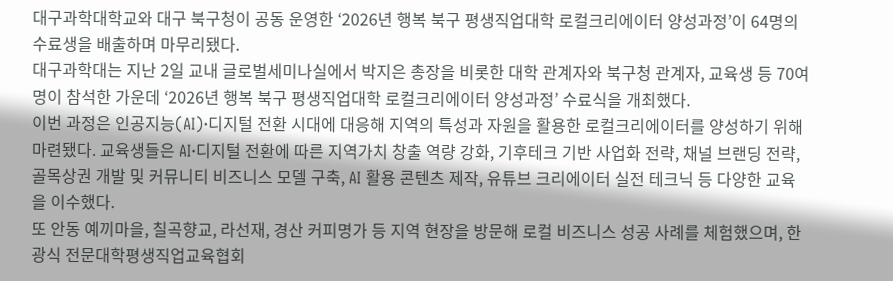대구과학대학교와 대구 북구청이 공동 운영한 ‘2026년 행복 북구 평생직업대학 로컬크리에이터 양성과정’이 64명의 수료생을 배출하며 마무리됐다.
대구과학대는 지난 2일 교내 글로벌세미나실에서 박지은 총장을 비롯한 대학 관계자와 북구청 관계자, 교육생 등 70여 명이 참석한 가운데 ‘2026년 행복 북구 평생직업대학 로컬크리에이터 양성과정’ 수료식을 개최했다.
이번 과정은 인공지능(AI)·디지털 전환 시대에 대응해 지역의 특성과 자원을 활용한 로컬크리에이터를 양성하기 위해 마련됐다. 교육생들은 AI·디지털 전환에 따른 지역가치 창출 역량 강화, 기후테크 기반 사업화 전략, 채널 브랜딩 전략, 골목상권 개발 및 커뮤니티 비즈니스 모델 구축, AI 활용 콘텐츠 제작, 유튜브 크리에이터 실전 테크닉 등 다양한 교육을 이수했다.
또 안동 예끼마을, 칠곡향교, 라선재, 경산 커피명가 등 지역 현장을 방문해 로컬 비즈니스 성공 사례를 체험했으며, 한광식 전문대학평생직업교육협회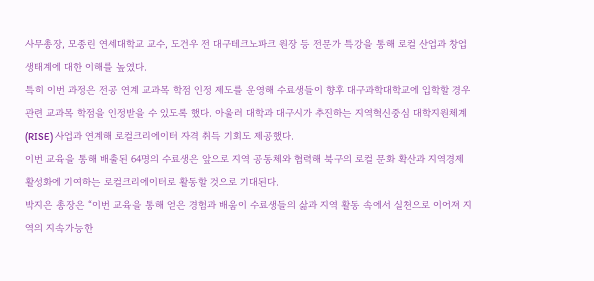사무총장, 모종린 연세대학교 교수, 도건우 전 대구테크노파크 원장 등 전문가 특강을 통해 로컬 산업과 창업 생태계에 대한 이해를 높였다.
특히 이번 과정은 전공 연계 교과목 학점 인정 제도를 운영해 수료생들이 향후 대구과학대학교에 입학할 경우 관련 교과목 학점을 인정받을 수 있도록 했다. 아울러 대학과 대구시가 추진하는 지역혁신중심 대학지원체계(RISE) 사업과 연계해 로컬크리에이터 자격 취득 기회도 제공했다.
이번 교육을 통해 배출된 64명의 수료생은 앞으로 지역 공동체와 협력해 북구의 로컬 문화 확산과 지역경제 활성화에 기여하는 로컬크리에이터로 활동할 것으로 기대된다.
박지은 총장은 “이번 교육을 통해 얻은 경험과 배움이 수료생들의 삶과 지역 활동 속에서 실천으로 이어져 지역의 지속가능한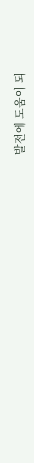발전에 도움이 되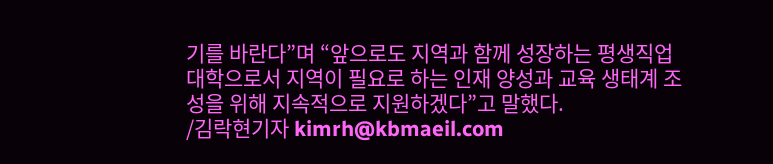기를 바란다”며 “앞으로도 지역과 함께 성장하는 평생직업대학으로서 지역이 필요로 하는 인재 양성과 교육 생태계 조성을 위해 지속적으로 지원하겠다”고 말했다.
/김락현기자 kimrh@kbmaeil.com